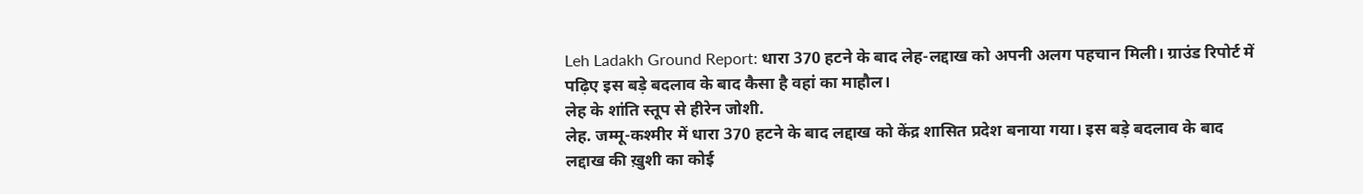Leh Ladakh Ground Report: धारा 370 हटने के बाद लेह-लद्दाख को अपनी अलग पहचान मिली। ग्राउंड रिपोर्ट में पढ़िए इस बड़े बदलाव के बाद कैसा है वहां का माहौल।
लेह के शांति स्तूप से हीरेन जोशी.
लेह. जम्मू-कश्मीर में धारा 370 हटने के बाद लद्दाख को केंद्र शासित प्रदेश बनाया गया। इस बड़े बदलाव के बाद लद्दाख की ख़ुशी का कोई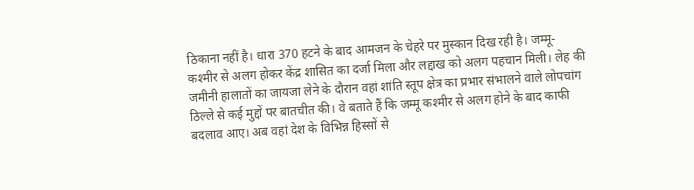ठिकाना नहीं है। धारा 370 हटने के बाद आमजन के चेहरे पर मुस्कान दिख रही है। जम्मू-कश्मीर से अलग होकर केंद्र शासित का दर्जा मिला और लद्दाख को अलग पहचान मिली। लेह की जमीनी हालातों का जायजा लेने के दौरान वहां शांति स्तूप क्षेत्र का प्रभार संभालने वाले लोपचांग ठिल्ले से कई मुद्दों पर बातचीत की। वे बताते हैं कि जम्मू कश्मीर से अलग होने के बाद काफी बदलाव आए। अब वहां देश के विभिन्न हिस्सों से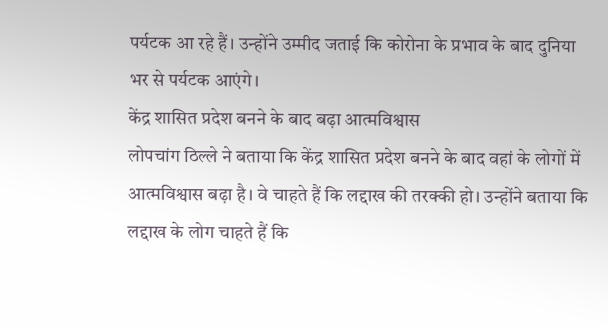पर्यटक आ रहे हैं। उन्होंने उम्मीद जताई कि कोरोना के प्रभाव के बाद दुनिया भर से पर्यटक आएंगे।
केंद्र शासित प्रदेश बनने के बाद बढ़ा आत्मविश्वास
लोपचांग ठिल्ले ने बताया कि केंद्र शासित प्रदेश बनने के बाद वहां के लोगों में आत्मविश्वास बढ़ा है। वे चाहते हैं कि लद्दाख की तरक्की हो। उन्होंने बताया कि लद्दाख के लोग चाहते हैं कि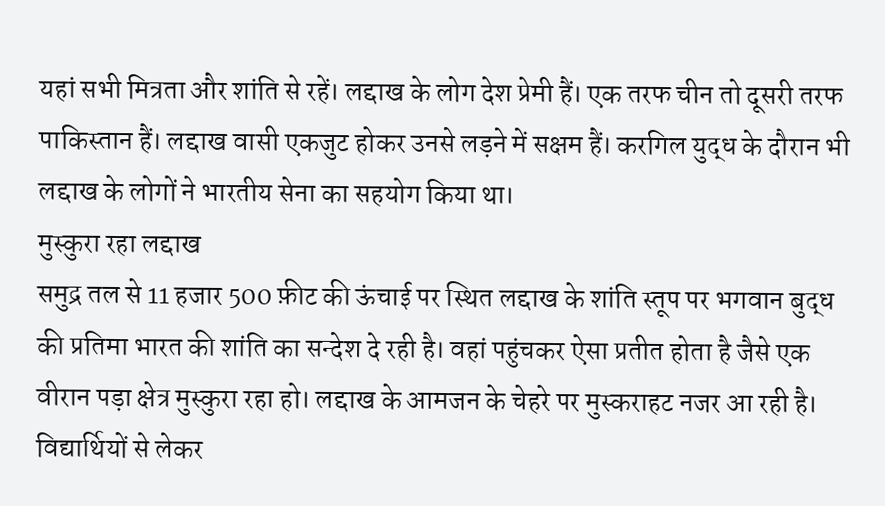यहां सभी मित्रता और शांति से रहें। लद्दाख के लोग देश प्रेमी हैं। एक तरफ चीन तो दूसरी तरफ पाकिस्तान हैं। लद्दाख वासी एकजुट होकर उनसे लड़ने में सक्षम हैं। करगिल युद्ध के दौरान भी लद्दाख के लोगों ने भारतीय सेना का सहयोग किया था।
मुस्कुरा रहा लद्दाख
समुद्र तल से 11 हजार 500 फ़ीट की ऊंचाई पर स्थित लद्दाख के शांति स्तूप पर भगवान बुद्ध की प्रतिमा भारत की शांति का सन्देश दे रही है। वहां पहुंचकर ऐसा प्रतीत होता है जैसे एक वीरान पड़ा क्षेत्र मुस्कुरा रहा हो। लद्दाख के आमजन के चेहरे पर मुस्कराहट नजर आ रही है। विद्यार्थियों से लेकर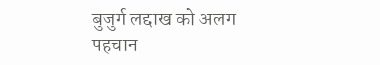बुजुर्ग लद्दाख को अलग पहचान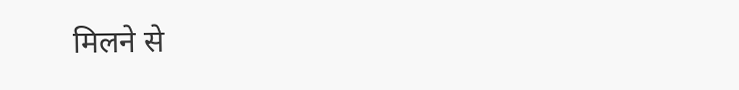मिलने से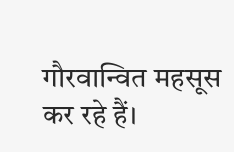गौरवान्वित महसूस कर रहे हैं।